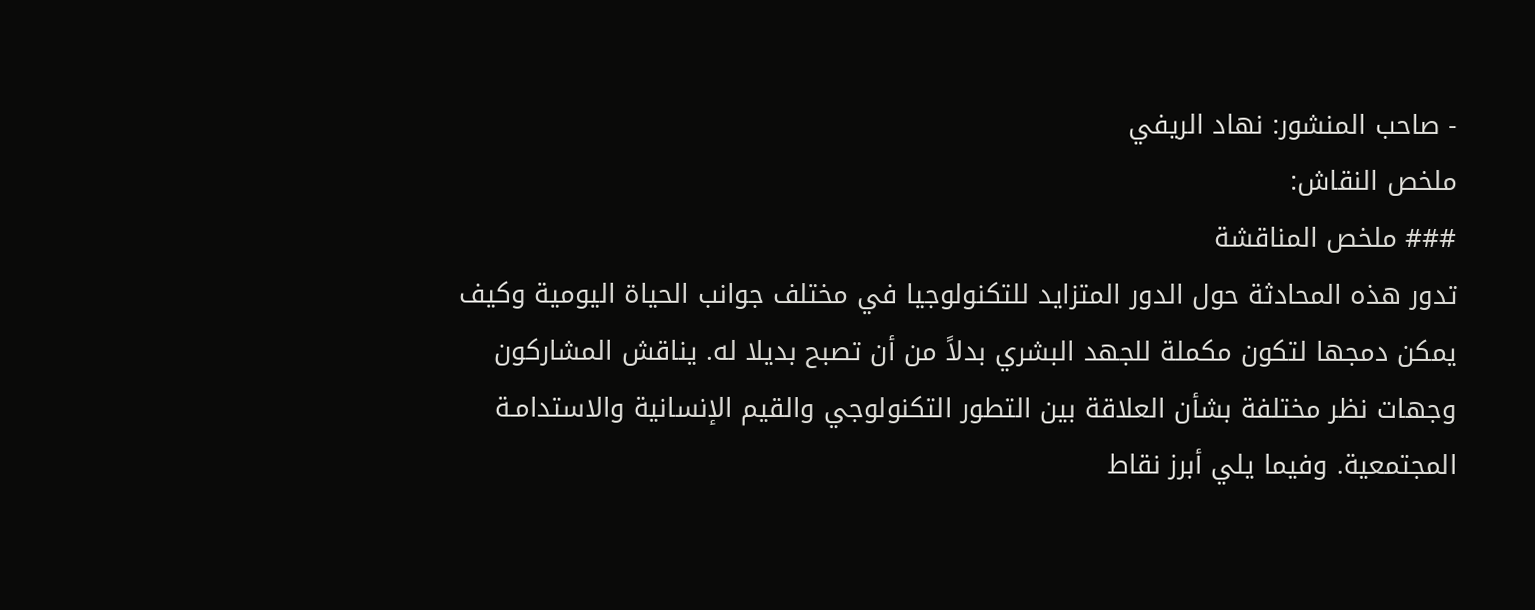- صاحب المنشور: نهاد الريفي
ملخص النقاش:
### ملخص المناقشة
تدور هذه المحادثة حول الدور المتزايد للتكنولوجيا في مختلف جوانب الحياة اليومية وكيف يمكن دمجها لتكون مكملة للجهد البشري بدلاً من أن تصبح بديلا له. يناقش المشاركون وجهات نظر مختلفة بشأن العلاقة بين التطور التكنولوجي والقيم الإنسانية والاستدامـة المجتمعية. وفيما يلي أبرز نقاط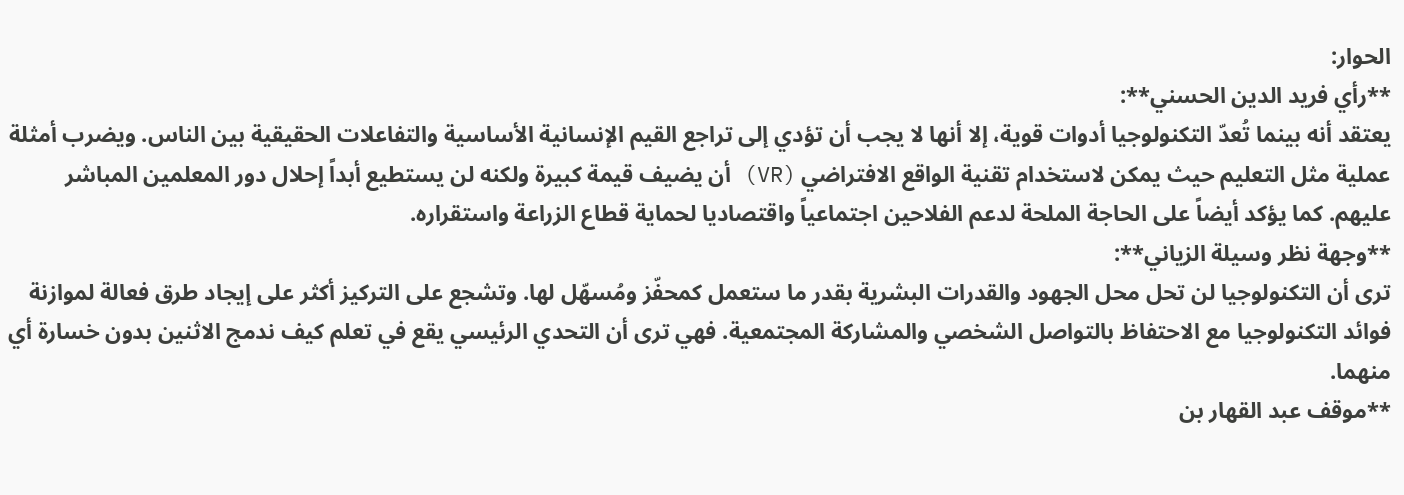الحوار:
**رأي فريد الدين الحسني**:
يعتقد أنه بينما تُعدّ التكنولوجيا أدوات قوية، إلا أنها لا يجب أن تؤدي إلى تراجع القيم الإنسانية الأساسية والتفاعلات الحقيقية بين الناس. ويضرب أمثلة عملية مثل التعليم حيث يمكن لاستخدام تقنية الواقع الافتراضي (VR) أن يضيف قيمة كبيرة ولكنه لن يستطيع أبداً إحلال دور المعلمين المباشر عليهم. كما يؤكد أيضاً على الحاجة الملحة لدعم الفلاحين اجتماعياً واقتصاديا لحماية قطاع الزراعة واستقراره.
**وجهة نظر وسيلة الزياني**:
ترى أن التكنولوجيا لن تحل محل الجهود والقدرات البشرية بقدر ما ستعمل كمحفّز ومُسهّل لها. وتشجع على التركيز أكثر على إيجاد طرق فعالة لموازنة فوائد التكنولوجيا مع الاحتفاظ بالتواصل الشخصي والمشاركة المجتمعية. فهي ترى أن التحدي الرئيسي يقع في تعلم كيف ندمج الاثنين بدون خسارة أي منهما.
**موقف عبد القهار بن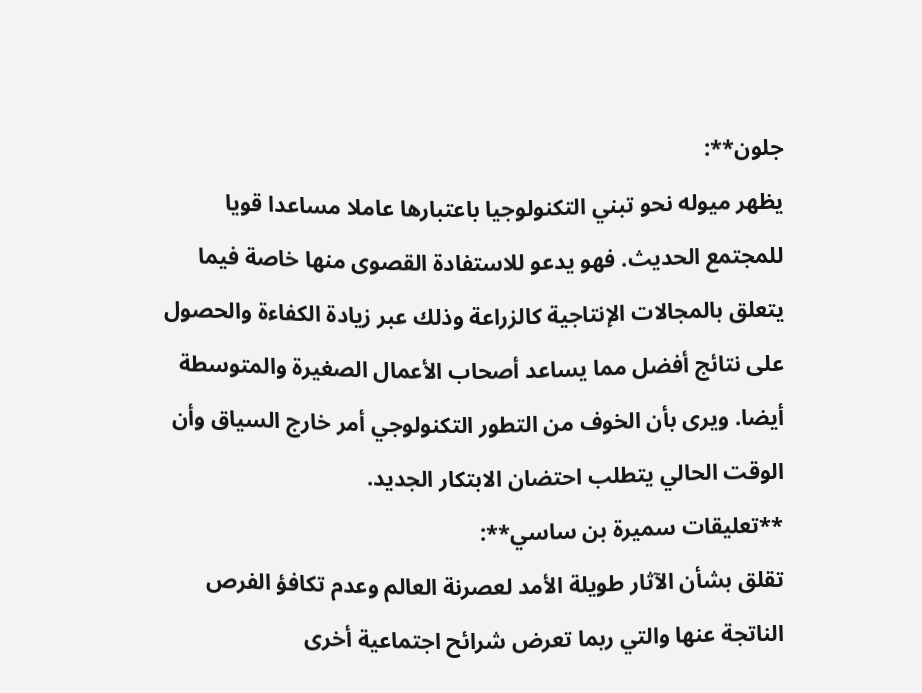جلون**:
يظهر ميوله نحو تبني التكنولوجيا باعتبارها عاملا مساعدا قويا للمجتمع الحديث. فهو يدعو للاستفادة القصوى منها خاصة فيما يتعلق بالمجالات الإنتاجية كالزراعة وذلك عبر زيادة الكفاءة والحصول على نتائج أفضل مما يساعد أصحاب الأعمال الصغيرة والمتوسطة أيضا. ويرى بأن الخوف من التطور التكنولوجي أمر خارج السياق وأن الوقت الحالي يتطلب احتضان الابتكار الجديد.
**تعليقات سميرة بن ساسي**:
تقلق بشأن الآثار طويلة الأمد لعصرنة العالم وعدم تكافؤ الفرص الناتجة عنها والتي ربما تعرض شرائح اجتماعية أخرى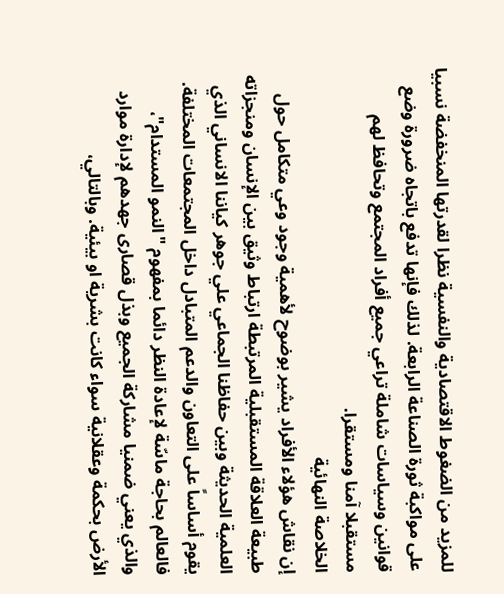للمزيد من الضغوط الاقتصادية والنفسية نظرا لقدرتها المنخفضة نسبيا على مواكبة ثورة الصناعة الرابعة. لذلك فإنها تدفع باتجاه ضرورة وضع قوانين وسياسات شاملة تراعي جميع أفراد المجتمع وتحافظ لهم مستقبلا آمنا ومستقرا.
الخلاصة النهائية
إن نقاش هؤلاء الأفراد يشير بوضوح لأهمية وجود وعي متكامل حول طبيعة العلاقة المستقبلية المرتبطة ارتباط وثيق بين الإنسان ومنجزاته العلمية الحديثة وبين حفاظنا الجماعي علي جوهر كياننا الانساني الذي يقوم أساساً على التعاون والدعم المتبادل داخل المجتمعات المختلفة. فالعالم بحاجة ماسّة لإعادة النظر دائما بمفهوم "النمو المستدام"، والذي يعني ضمنيا مشاركة الجميع وبذل قصارى جهدهم لإدارة موارد الأرض بحكمة وعقلانية سواء كانت بشرية او بيئية. وبالتالي،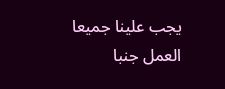يجب علينا جميعا العمل جنبا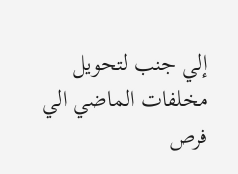إلي جنب لتحويل مخلفات الماضي الي فرص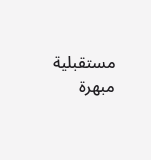مستقبلية مبهرة